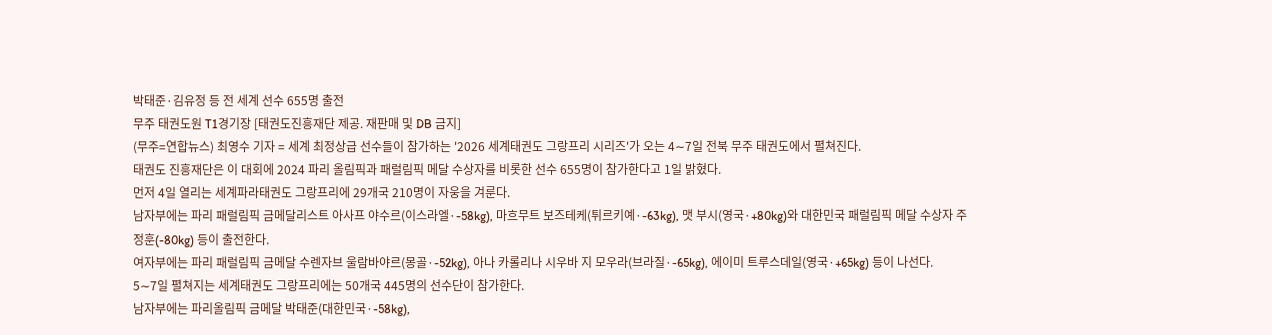박태준·김유정 등 전 세계 선수 655명 출전
무주 태권도원 T1경기장 [태권도진흥재단 제공. 재판매 및 DB 금지]
(무주=연합뉴스) 최영수 기자 = 세계 최정상급 선수들이 참가하는 '2026 세계태권도 그랑프리 시리즈'가 오는 4∼7일 전북 무주 태권도에서 펼쳐진다.
태권도 진흥재단은 이 대회에 2024 파리 올림픽과 패럴림픽 메달 수상자를 비롯한 선수 655명이 참가한다고 1일 밝혔다.
먼저 4일 열리는 세계파라태권도 그랑프리에 29개국 210명이 자웅을 겨룬다.
남자부에는 파리 패럴림픽 금메달리스트 아사프 야수르(이스라엘·-58kg), 마흐무트 보즈테케(튀르키예·-63kg), 맷 부시(영국·+80kg)와 대한민국 패럴림픽 메달 수상자 주정훈(-80kg) 등이 출전한다.
여자부에는 파리 패럴림픽 금메달 수렌자브 울람바야르(몽골·-52kg), 아나 카롤리나 시우바 지 모우라(브라질·-65kg), 에이미 트루스데일(영국·+65kg) 등이 나선다.
5∼7일 펼쳐지는 세계태권도 그랑프리에는 50개국 445명의 선수단이 참가한다.
남자부에는 파리올림픽 금메달 박태준(대한민국·-58kg),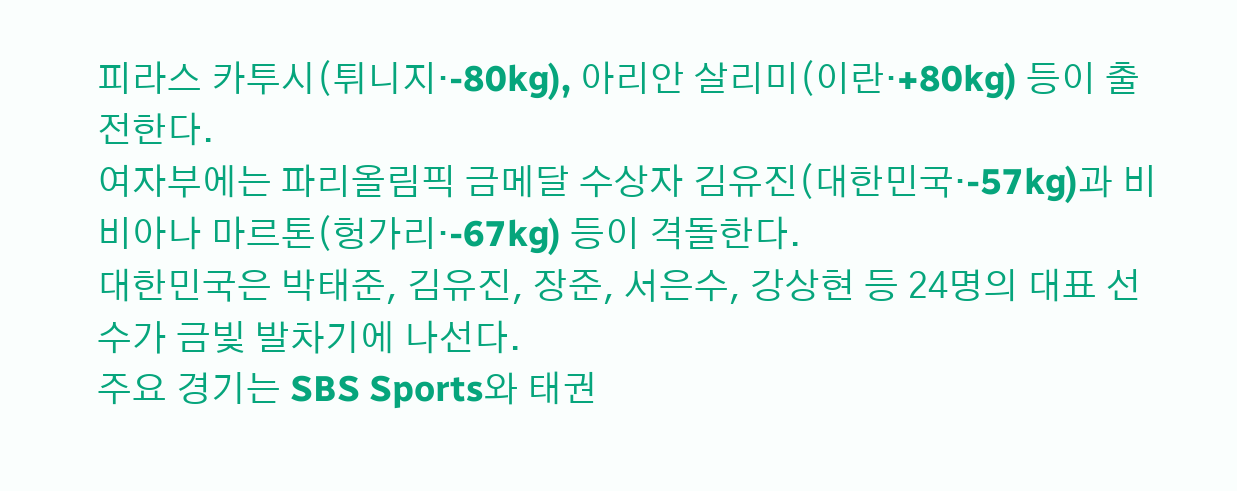피라스 카투시(튀니지·-80kg), 아리안 살리미(이란·+80kg) 등이 출전한다.
여자부에는 파리올림픽 금메달 수상자 김유진(대한민국·-57kg)과 비비아나 마르톤(헝가리·-67kg) 등이 격돌한다.
대한민국은 박태준, 김유진, 장준, 서은수, 강상현 등 24명의 대표 선수가 금빛 발차기에 나선다.
주요 경기는 SBS Sports와 태권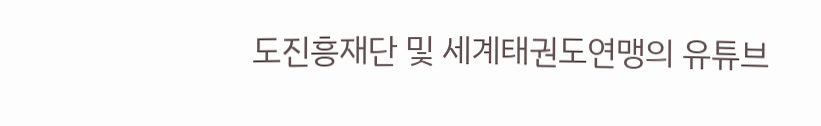도진흥재단 및 세계태권도연맹의 유튜브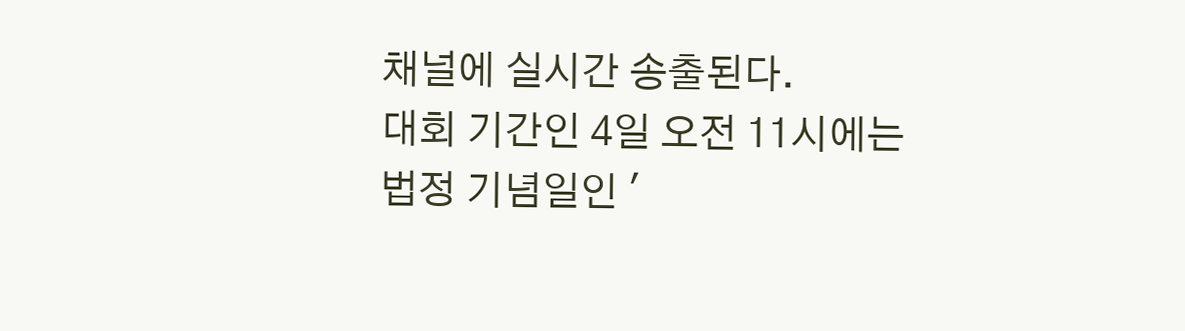채널에 실시간 송출된다.
대회 기간인 4일 오전 11시에는 법정 기념일인 '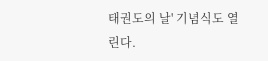태권도의 날' 기념식도 열린다.